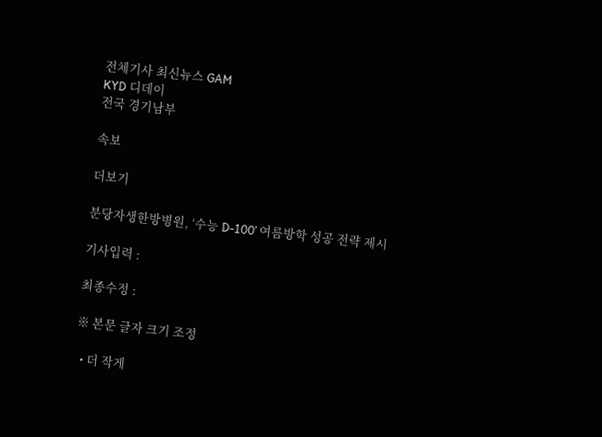전체기사 최신뉴스 GAM
KYD 디데이
전국 경기남부

속보

더보기

분당자생한방병원, ‘수능 D-100’ 여름방학 성공 전략 제시

기사입력 :

최종수정 :

※ 본문 글자 크기 조정

  • 더 작게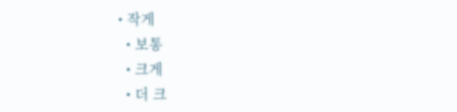• 작게
  • 보통
  • 크게
  • 더 크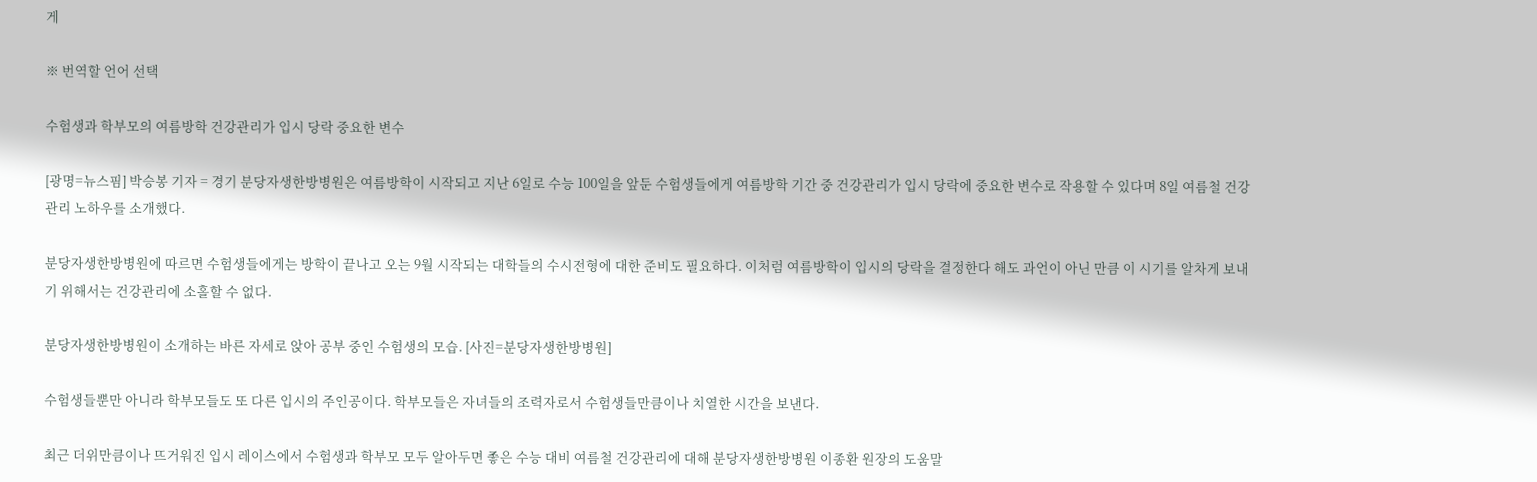게

※ 번역할 언어 선택

수험생과 학부모의 여름방학 건강관리가 입시 당락 중요한 변수

[광명=뉴스핌] 박승봉 기자 = 경기 분당자생한방병원은 여름방학이 시작되고 지난 6일로 수능 100일을 앞둔 수험생들에게 여름방학 기간 중 건강관리가 입시 당락에 중요한 변수로 작용할 수 있다며 8일 여름철 건강관리 노하우를 소개했다.

분당자생한방병원에 따르면 수험생들에게는 방학이 끝나고 오는 9월 시작되는 대학들의 수시전형에 대한 준비도 필요하다. 이처럼 여름방학이 입시의 당락을 결정한다 해도 과언이 아닌 만큼 이 시기를 알차게 보내기 위해서는 건강관리에 소홀할 수 없다.

분당자생한방병원이 소개하는 바른 자세로 앉아 공부 중인 수험생의 모습. [사진=분당자생한방병원]

수험생들뿐만 아니라 학부모들도 또 다른 입시의 주인공이다. 학부모들은 자녀들의 조력자로서 수험생들만큼이나 치열한 시간을 보낸다.

최근 더위만큼이나 뜨거워진 입시 레이스에서 수험생과 학부모 모두 알아두면 좋은 수능 대비 여름철 건강관리에 대해 분당자생한방병원 이종환 원장의 도움말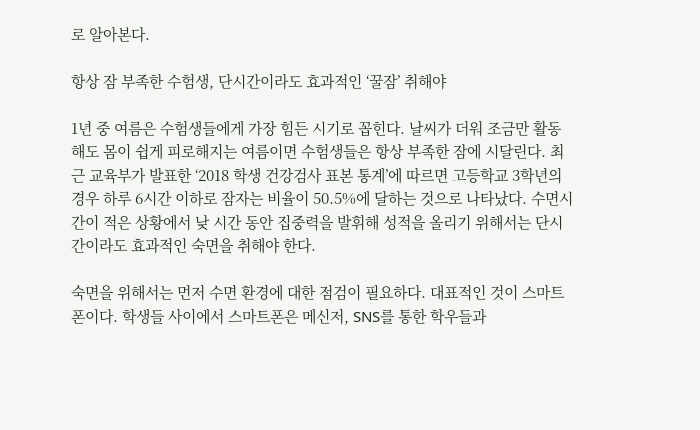로 알아본다.

항상 잠 부족한 수험생, 단시간이라도 효과적인 ‘꿀잠’ 취해야

1년 중 여름은 수험생들에게 가장 힘든 시기로 꼽힌다. 날씨가 더워 조금만 활동해도 몸이 쉽게 피로해지는 여름이면 수험생들은 항상 부족한 잠에 시달린다. 최근 교육부가 발표한 ‘2018 학생 건강검사 표본 통계’에 따르면 고등학교 3학년의 경우 하루 6시간 이하로 잠자는 비율이 50.5%에 달하는 것으로 나타났다. 수면시간이 적은 상황에서 낮 시간 동안 집중력을 발휘해 성적을 올리기 위해서는 단시간이라도 효과적인 숙면을 취해야 한다.

숙면을 위해서는 먼저 수면 환경에 대한 점검이 필요하다. 대표적인 것이 스마트폰이다. 학생들 사이에서 스마트폰은 메신저, SNS를 통한 학우들과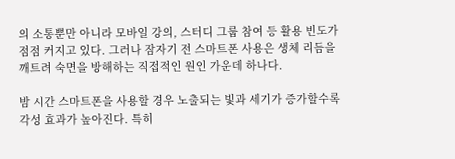의 소통뿐만 아니라 모바일 강의, 스터디 그룹 참여 등 활용 빈도가 점점 커지고 있다. 그러나 잠자기 전 스마트폰 사용은 생체 리듬을 깨트려 숙면을 방해하는 직접적인 원인 가운데 하나다.

밤 시간 스마트폰을 사용할 경우 노출되는 빛과 세기가 증가할수록 각성 효과가 높아진다. 특히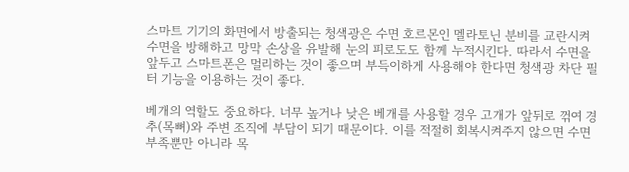스마트 기기의 화면에서 방출되는 청색광은 수면 호르몬인 멜라토닌 분비를 교란시켜 수면을 방해하고 망막 손상을 유발해 눈의 피로도도 함께 누적시킨다. 따라서 수면을 앞두고 스마트폰은 멀리하는 것이 좋으며 부득이하게 사용해야 한다면 청색광 차단 필터 기능을 이용하는 것이 좋다.

베개의 역할도 중요하다. 너무 높거나 낮은 베개를 사용할 경우 고개가 앞뒤로 꺾여 경추(목뼈)와 주변 조직에 부담이 되기 때문이다. 이를 적절히 회복시켜주지 않으면 수면 부족뿐만 아니라 목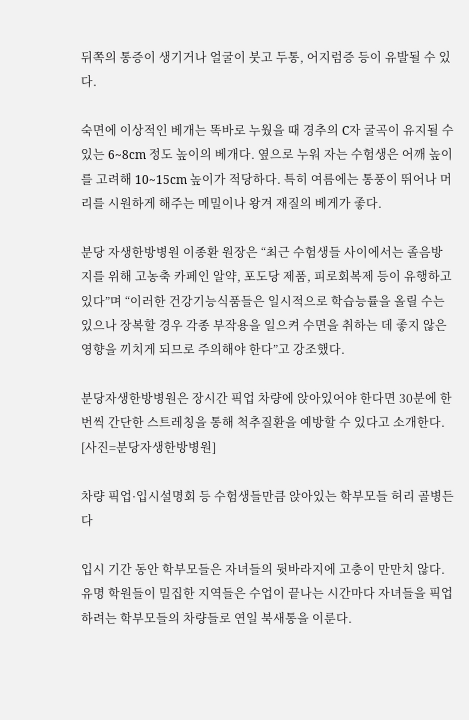뒤쪽의 통증이 생기거나 얼굴이 붓고 두통, 어지럼증 등이 유발될 수 있다.

숙면에 이상적인 베개는 똑바로 누웠을 때 경추의 C자 굴곡이 유지될 수 있는 6~8cm 정도 높이의 베개다. 옆으로 누워 자는 수험생은 어깨 높이를 고려해 10~15cm 높이가 적당하다. 특히 여름에는 통풍이 뛰어나 머리를 시원하게 해주는 메밀이나 왕겨 재질의 베게가 좋다.

분당 자생한방병원 이종환 원장은 “최근 수험생들 사이에서는 졸음방지를 위해 고농축 카페인 알약, 포도당 제품, 피로회복제 등이 유행하고 있다”며 “이러한 건강기능식품들은 일시적으로 학습능률을 올릴 수는 있으나 장복할 경우 각종 부작용을 일으켜 수면을 취하는 데 좋지 않은 영향을 끼치게 되므로 주의해야 한다”고 강조했다.

분당자생한방병원은 장시간 픽업 차량에 앉아있어야 한다면 30분에 한번씩 간단한 스트레칭을 통해 척추질환을 예방할 수 있다고 소개한다. [사진=분당자생한방병원]

차량 픽업·입시설명회 등 수험생들만큼 앉아있는 학부모들 허리 골병든다

입시 기간 동안 학부모들은 자녀들의 뒷바라지에 고충이 만만치 않다. 유명 학원들이 밀집한 지역들은 수업이 끝나는 시간마다 자녀들을 픽업하려는 학부모들의 차량들로 연일 북새통을 이룬다.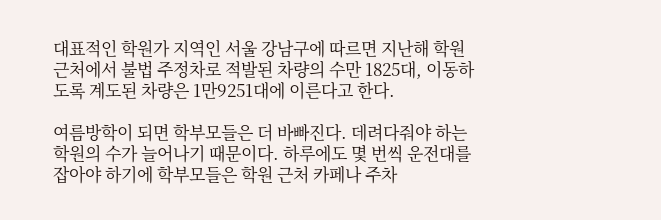대표적인 학원가 지역인 서울 강남구에 따르면 지난해 학원 근처에서 불법 주정차로 적발된 차량의 수만 1825대, 이동하도록 계도된 차량은 1만9251대에 이른다고 한다.

여름방학이 되면 학부모들은 더 바빠진다. 데려다줘야 하는 학원의 수가 늘어나기 때문이다. 하루에도 몇 번씩 운전대를 잡아야 하기에 학부모들은 학원 근처 카페나 주차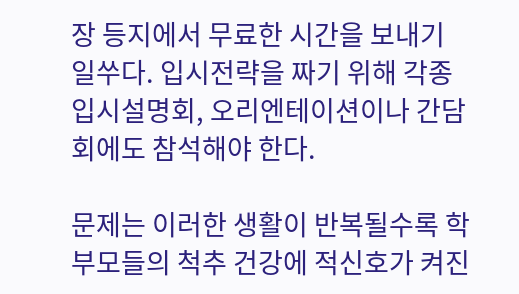장 등지에서 무료한 시간을 보내기 일쑤다. 입시전략을 짜기 위해 각종 입시설명회, 오리엔테이션이나 간담회에도 참석해야 한다.

문제는 이러한 생활이 반복될수록 학부모들의 척추 건강에 적신호가 켜진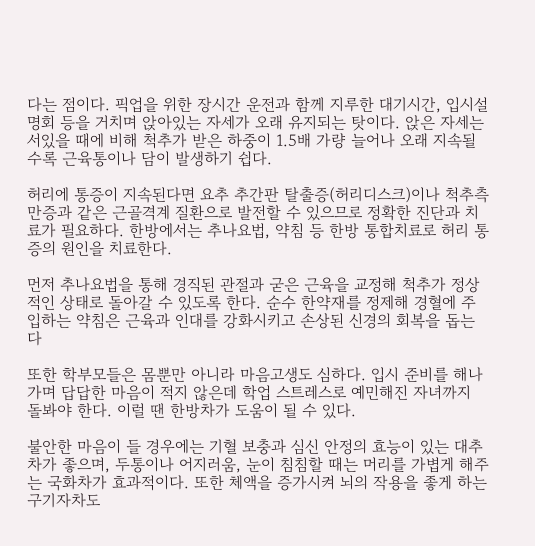다는 점이다. 픽업을 위한 장시간 운전과 함께 지루한 대기시간, 입시설명회 등을 거치며 앉아있는 자세가 오래 유지되는 탓이다. 앉은 자세는 서있을 때에 비해 척추가 받은 하중이 1.5배 가량 늘어나 오래 지속될수록 근육통이나 담이 발생하기 쉽다.

허리에 통증이 지속된다면 요추 추간판 탈출증(허리디스크)이나 척추측만증과 같은 근골격계 질환으로 발전할 수 있으므로 정확한 진단과 치료가 필요하다. 한방에서는 추나요법, 약침 등 한방 통합치료로 허리 통증의 원인을 치료한다.

먼저 추나요법을 통해 경직된 관절과 굳은 근육을 교정해 척추가 정상적인 상태로 돌아갈 수 있도록 한다. 순수 한약재를 정제해 경혈에 주입하는 약침은 근육과 인대를 강화시키고 손상된 신경의 회복을 돕는다

또한 학부모들은 몸뿐만 아니라 마음고생도 심하다. 입시 준비를 해나가며 답답한 마음이 적지 않은데 학업 스트레스로 예민해진 자녀까지 돌봐야 한다. 이럴 땐 한방차가 도움이 될 수 있다.

불안한 마음이 들 경우에는 기혈 보충과 심신 안정의 효능이 있는 대추차가 좋으며, 두통이나 어지러움, 눈이 침침할 때는 머리를 가볍게 해주는 국화차가 효과적이다. 또한 체액을 증가시켜 뇌의 작용을 좋게 하는 구기자차도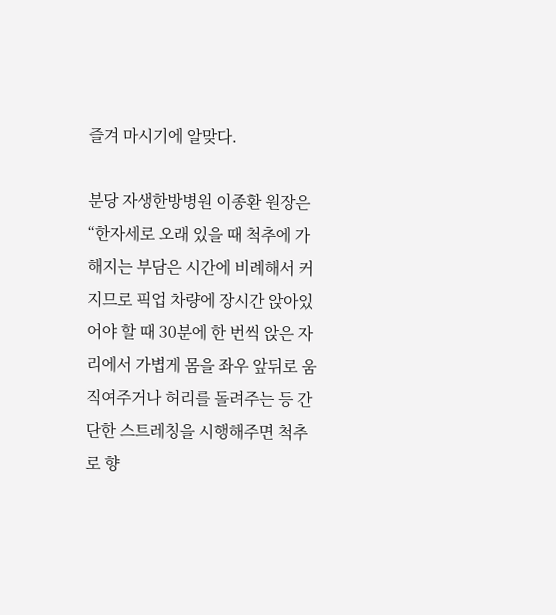즐겨 마시기에 알맞다.

분당 자생한방병원 이종환 원장은 “한자세로 오래 있을 때 척추에 가해지는 부담은 시간에 비례해서 커지므로 픽업 차량에 장시간 앉아있어야 할 때 30분에 한 번씩 앉은 자리에서 가볍게 몸을 좌우 앞뒤로 움직여주거나 허리를 돌려주는 등 간단한 스트레칭을 시행해주면 척추로 향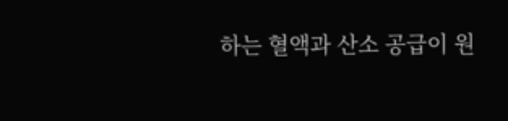하는 혈액과 산소 공급이 원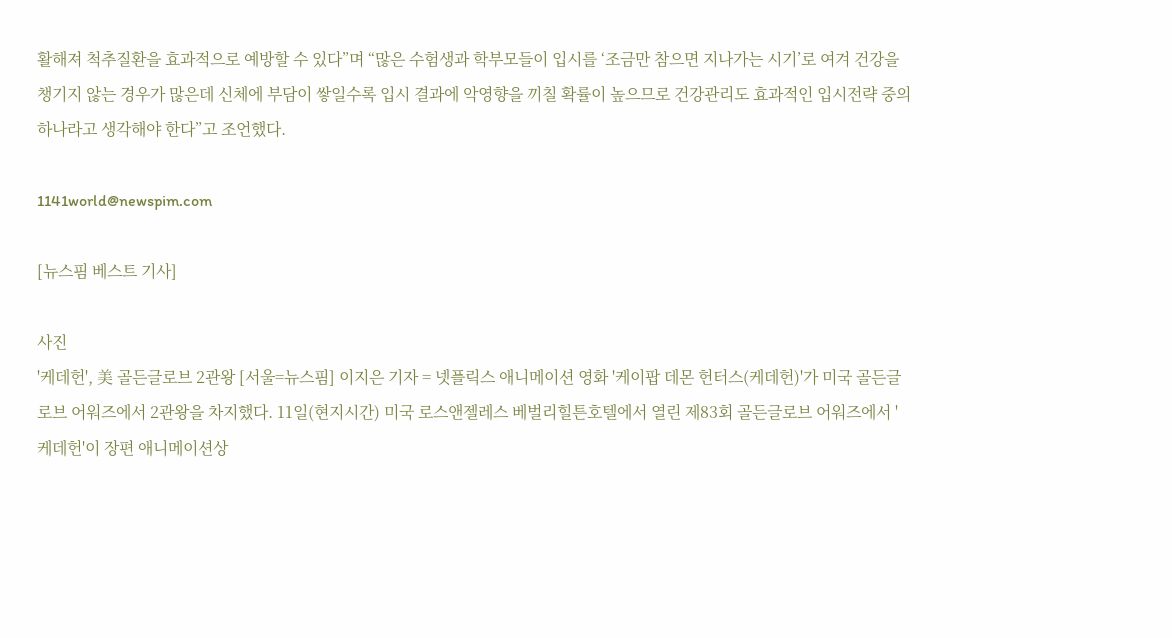활해져 척추질환을 효과적으로 예방할 수 있다”며 “많은 수험생과 학부모들이 입시를 ‘조금만 참으면 지나가는 시기’로 여겨 건강을 챙기지 않는 경우가 많은데 신체에 부담이 쌓일수록 입시 결과에 악영향을 끼칠 확률이 높으므로 건강관리도 효과적인 입시전략 중의 하나라고 생각해야 한다”고 조언했다.

1141world@newspim.com

[뉴스핌 베스트 기사]

사진
'케데헌', 美 골든글로브 2관왕 [서울=뉴스핌] 이지은 기자 = 넷플릭스 애니메이션 영화 '케이팝 데몬 헌터스(케데헌)'가 미국 골든글로브 어워즈에서 2관왕을 차지했다. 11일(현지시간) 미국 로스앤젤레스 베벌리힐튼호텔에서 열린 제83회 골든글로브 어워즈에서 '케데헌'이 장편 애니메이션상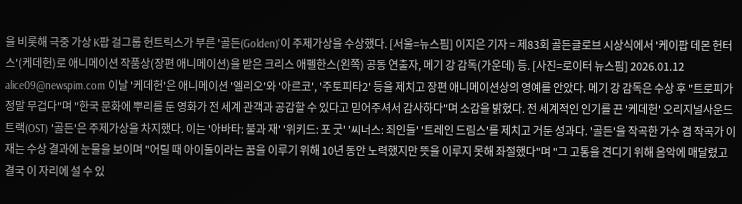을 비롯해 극중 가상 K팝 걸그룹 헌트릭스가 부른 '골든(Golden)'이 주제가상을 수상했다. [서울=뉴스핌] 이지은 기자 = 제83회 골든글로브 시상식에서 '케이팝 데몬 헌터스'(케데헌)로 애니메이션 작품상(장편 애니메이션)을 받은 크리스 애펠한스(왼쪽) 공동 연출자, 메기 강 감독(가운데) 등. [사진=로이터 뉴스핌] 2026.01.12 alice09@newspim.com 이날 '케데헌'은 애니메이션 '엘리오'와 '아르코', '주토피타2' 등을 제치고 장편 애니메이션상의 영예를 안았다. 메기 강 감독은 수상 후 "트로피가 정말 무겁다"며 "한국 문화에 뿌리를 둔 영화가 전 세계 관객과 공감할 수 있다고 믿어주셔서 감사하다"며 소감을 밝혔다. 전 세계적인 인기를 끈 '케데헌' 오리지널사운드트랙(OST) '골든'은 주제가상을 차지했다. 이는 '아바타: 불과 재' '위키드: 포 굿' '씨너스: 죄인들' '트레인 드림스'를 제치고 거둔 성과다. '골든'을 작곡한 가수 겸 작곡가 이재는 수상 결과에 눈물을 보이며 "어릴 때 아이돌이라는 꿈을 이루기 위해 10년 동안 노력했지만 뜻을 이루지 못해 좌절했다"며 "그 고통을 견디기 위해 음악에 매달렸고 결국 이 자리에 설 수 있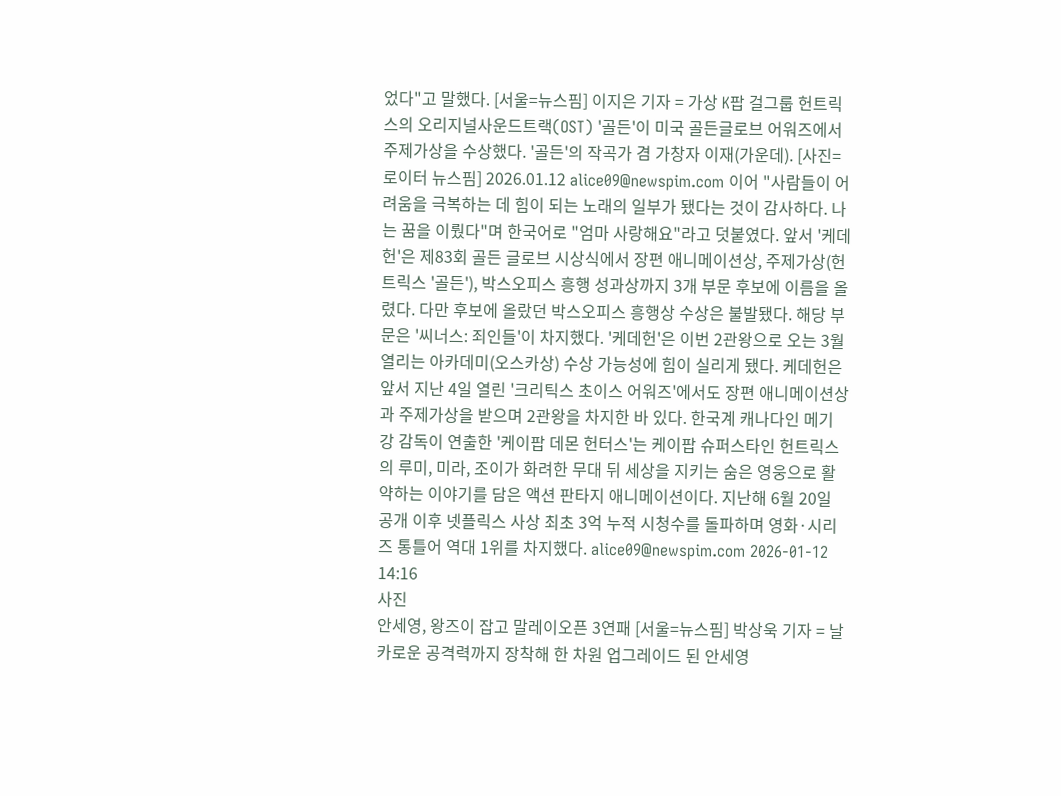었다"고 말했다. [서울=뉴스핌] 이지은 기자 = 가상 K팝 걸그룹 헌트릭스의 오리지널사운드트랙(OST) '골든'이 미국 골든글로브 어워즈에서 주제가상을 수상했다. '골든'의 작곡가 겸 가창자 이재(가운데). [사진=로이터 뉴스핌] 2026.01.12 alice09@newspim.com 이어 "사람들이 어려움을 극복하는 데 힘이 되는 노래의 일부가 됐다는 것이 감사하다. 나는 꿈을 이뤘다"며 한국어로 "엄마 사랑해요"라고 덧붙였다. 앞서 '케데헌'은 제83회 골든 글로브 시상식에서 장편 애니메이션상, 주제가상(헌트릭스 '골든'), 박스오피스 흥행 성과상까지 3개 부문 후보에 이름을 올렸다. 다만 후보에 올랐던 박스오피스 흥행상 수상은 불발됐다. 해당 부문은 '씨너스: 죄인들'이 차지했다. '케데헌'은 이번 2관왕으로 오는 3월 열리는 아카데미(오스카상) 수상 가능성에 힘이 실리게 됐다. 케데헌은 앞서 지난 4일 열린 '크리틱스 초이스 어워즈'에서도 장편 애니메이션상과 주제가상을 받으며 2관왕을 차지한 바 있다. 한국계 캐나다인 메기 강 감독이 연출한 '케이팝 데몬 헌터스'는 케이팝 슈퍼스타인 헌트릭스의 루미, 미라, 조이가 화려한 무대 뒤 세상을 지키는 숨은 영웅으로 활약하는 이야기를 담은 액션 판타지 애니메이션이다. 지난해 6월 20일 공개 이후 넷플릭스 사상 최초 3억 누적 시청수를 돌파하며 영화·시리즈 통틀어 역대 1위를 차지했다. alice09@newspim.com 2026-01-12 14:16
사진
안세영, 왕즈이 잡고 말레이오픈 3연패 [서울=뉴스핌] 박상욱 기자 = 날카로운 공격력까지 장착해 한 차원 업그레이드 된 안세영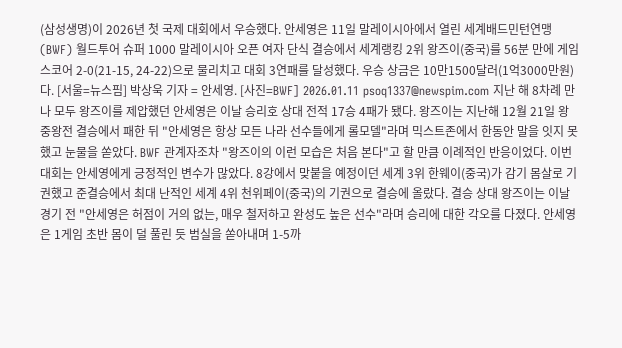(삼성생명)이 2026년 첫 국제 대회에서 우승했다. 안세영은 11일 말레이시아에서 열린 세계배드민턴연맹(BWF) 월드투어 슈퍼 1000 말레이시아 오픈 여자 단식 결승에서 세계랭킹 2위 왕즈이(중국)를 56분 만에 게임 스코어 2-0(21-15, 24-22)으로 물리치고 대회 3연패를 달성했다. 우승 상금은 10만1500달러(1억3000만원)다. [서울=뉴스핌] 박상욱 기자 = 안세영. [사진=BWF] 2026.01.11 psoq1337@newspim.com 지난 해 8차례 만나 모두 왕즈이를 제압했던 안세영은 이날 승리호 상대 전적 17승 4패가 됐다. 왕즈이는 지난해 12월 21일 왕중왕전 결승에서 패한 뒤 "안세영은 항상 모든 나라 선수들에게 롤모델"라며 믹스트존에서 한동안 말을 잇지 못했고 눈물을 쏟았다. BWF 관계자조차 "왕즈이의 이런 모습은 처음 본다"고 할 만큼 이례적인 반응이었다. 이번 대회는 안세영에게 긍정적인 변수가 많았다. 8강에서 맞붙을 예정이던 세계 3위 한웨이(중국)가 감기 몸살로 기권했고 준결승에서 최대 난적인 세계 4위 천위페이(중국)의 기권으로 결승에 올랐다. 결승 상대 왕즈이는 이날 경기 전 "안세영은 허점이 거의 없는, 매우 철저하고 완성도 높은 선수"라며 승리에 대한 각오를 다졌다. 안세영은 1게임 초반 몸이 덜 풀린 듯 범실을 쏟아내며 1-5까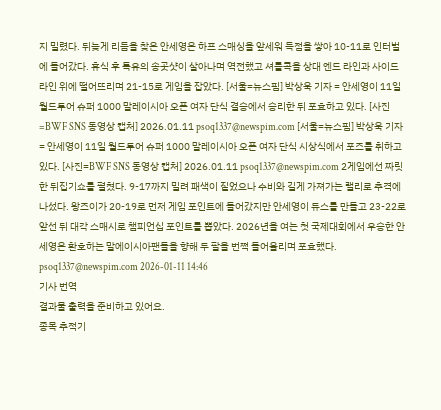지 밀렸다. 뒤늦게 리듬을 찾은 안세영은 하프 스매싱을 앞세워 득점을 쌓아 10-11로 인터벌에 들어갔다. 휴식 후 특유의 송곳샷이 살아나며 역전했고 셔틀콕을 상대 엔드 라인과 사이드 라인 위에 떨어뜨리며 21-15로 게임을 잡았다. [서울=뉴스핌] 박상욱 기자 = 안세영이 11일 월드투어 슈퍼 1000 말레이시아 오픈 여자 단식 결승에서 승리한 뒤 포효하고 있다. [사진=BWF SNS 동영상 캡처] 2026.01.11 psoq1337@newspim.com [서울=뉴스핌] 박상욱 기자 = 안세영이 11일 월드투어 슈퍼 1000 말레이시아 오픈 여자 단식 시상식에서 포즈를 취하고 있다. [사진=BWF SNS 동영상 캡처] 2026.01.11 psoq1337@newspim.com 2게임에선 짜릿한 뒤집기쇼를 펼쳤다. 9-17까지 밀려 패색이 짙었으나 수비와 길게 가져가는 랠리로 추격에 나섰다. 왕즈이가 20-19로 먼저 게임 포인트에 들어갔지만 안세영이 듀스를 만들고 23-22로 앞선 뒤 대각 스매시로 챔피언십 포인트를 뽑았다. 2026년을 여는 첫 국제대회에서 우승한 안세영은 환호하는 말에이시아팬들을 향해 두 팔을 번쩍 들어올리며 포효했다.   psoq1337@newspim.com 2026-01-11 14:46
기사 번역
결과물 출력을 준비하고 있어요.
종목 추적기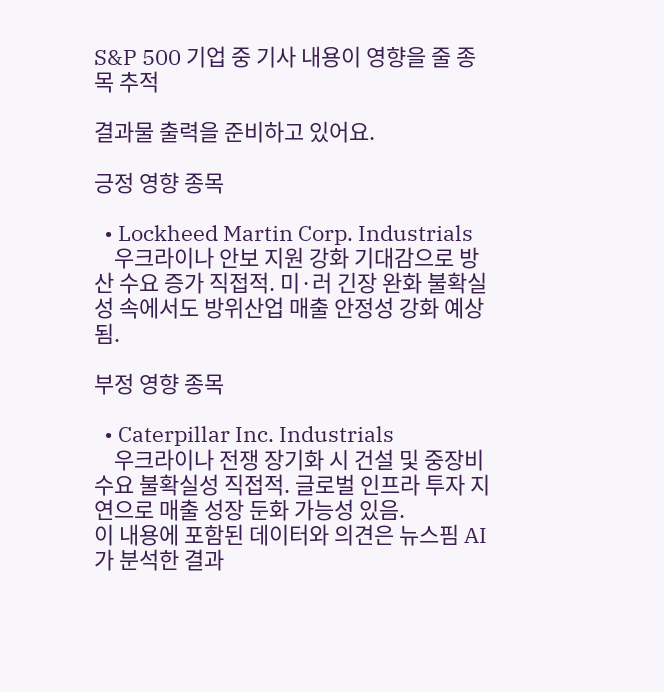S&P 500 기업 중 기사 내용이 영향을 줄 종목 추적

결과물 출력을 준비하고 있어요.

긍정 영향 종목

  • Lockheed Martin Corp. Industrials
    우크라이나 안보 지원 강화 기대감으로 방산 수요 증가 직접적. 미·러 긴장 완화 불확실성 속에서도 방위산업 매출 안정성 강화 예상됨.

부정 영향 종목

  • Caterpillar Inc. Industrials
    우크라이나 전쟁 장기화 시 건설 및 중장비 수요 불확실성 직접적. 글로벌 인프라 투자 지연으로 매출 성장 둔화 가능성 있음.
이 내용에 포함된 데이터와 의견은 뉴스핌 AI가 분석한 결과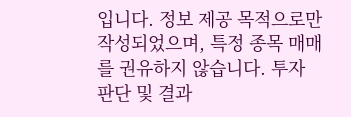입니다. 정보 제공 목적으로만 작성되었으며, 특정 종목 매매를 권유하지 않습니다. 투자 판단 및 결과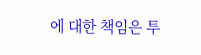에 대한 책임은 투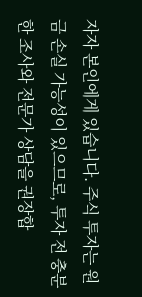자자 본인에게 있습니다. 주식 투자는 원금 손실 가능성이 있으므로, 투자 전 충분한 조사와 전문가 상담을 권장합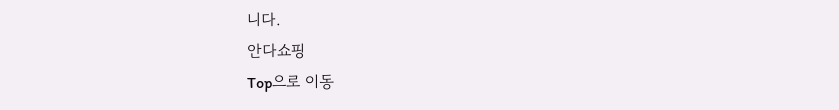니다.
안다쇼핑
Top으로 이동